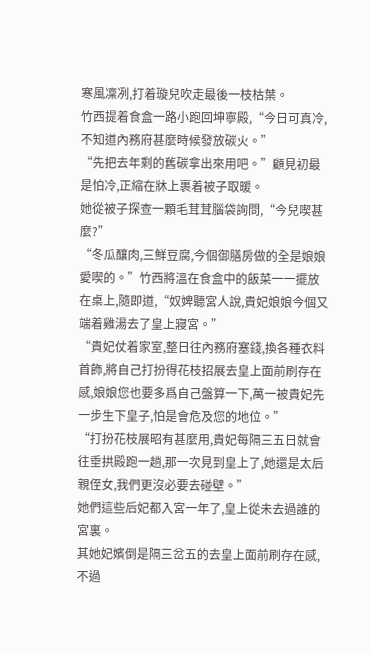寒風凜冽,打着璇兒吹走最後一枝枯葉。
竹西提着食盒一路小跑回坤寧殿,“今日可真冷,不知道內務府甚麼時候發放碳火。”
“先把去年剩的舊碳拿出來用吧。”顧見初最是怕冷,正縮在牀上裹着被子取暖。
她從被子探查一顆毛茸茸腦袋詢問,“今兒喫甚麼?”
“冬瓜釀肉,三鮮豆腐,今個御膳房做的全是娘娘愛喫的。”竹西將溫在食盒中的飯菜一一擺放在桌上,隨即道,“奴婢聽宮人說,貴妃娘娘今個又端着雞湯去了皇上寢宮。”
“貴妃仗着家室,整日往內務府塞錢,換各種衣料首飾,將自己打扮得花枝招展去皇上面前刷存在感,娘娘您也要多爲自己盤算一下,萬一被貴妃先一步生下皇子,怕是會危及您的地位。”
“打扮花枝展昭有甚麼用,貴妃每隔三五日就會往垂拱殿跑一趟,那一次見到皇上了,她還是太后親侄女,我們更沒必要去碰壁。”
她們這些后妃都入宮一年了,皇上從未去過誰的宮裏。
其她妃嬪倒是隔三岔五的去皇上面前刷存在感,不過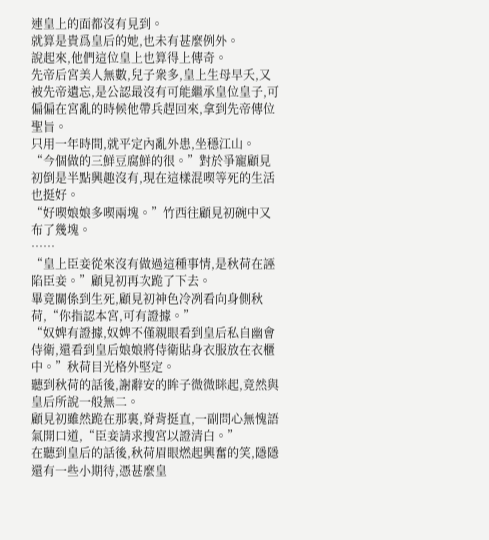連皇上的面都沒有見到。
就算是貴爲皇后的她,也未有甚麼例外。
說起來,他們這位皇上也算得上傳奇。
先帝后宮美人無數,兒子衆多,皇上生母早夭,又被先帝遺忘,是公認最沒有可能繼承皇位皇子,可偏偏在宮亂的時候他帶兵趕回來,拿到先帝傳位聖旨。
只用一年時間,就平定內亂外患,坐穩江山。
“今個做的三鮮豆腐鮮的很。”對於爭寵顧見初倒是半點興趣沒有,現在這樣混喫等死的生活也挺好。
“好喫娘娘多喫兩塊。”竹西往顧見初碗中又布了幾塊。
……
“皇上臣妾從來沒有做過這種事情,是秋荷在誣陷臣妾。”顧見初再次跪了下去。
畢竟關係到生死,顧見初神色冷冽看向身側秋荷,“你指認本宮,可有證據。”
“奴婢有證據,奴婢不僅親眼看到皇后私自幽會侍衛,還看到皇后娘娘將侍衛貼身衣服放在衣櫃中。”秋荷目光格外堅定。
聽到秋荷的話後,謝辭安的眸子微微眯起,竟然與皇后所說一般無二。
顧見初雖然跪在那裏,脊背挺直,一副問心無愧語氣開口道,“臣妾請求搜宮以證清白。”
在聽到皇后的話後,秋荷眉眼燃起興奮的笑,隱隱還有一些小期待,憑甚麼皇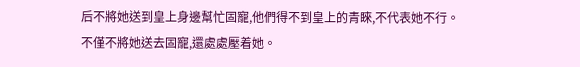后不將她送到皇上身邊幫忙固寵,他們得不到皇上的青睞,不代表她不行。
不僅不將她送去固寵,還處處壓着她。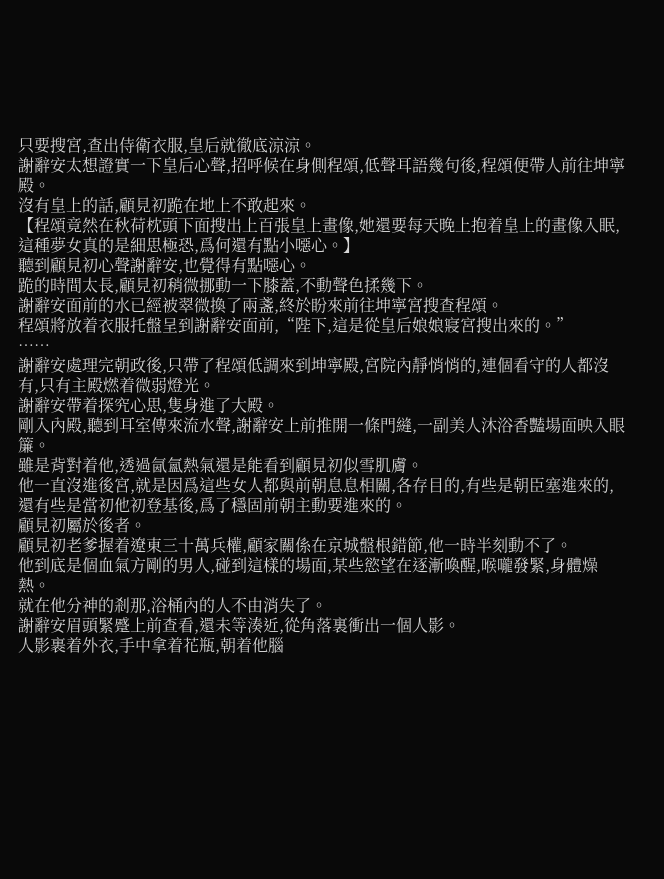只要搜宮,查出侍衛衣服,皇后就徹底涼涼。
謝辭安太想證實一下皇后心聲,招呼候在身側程頌,低聲耳語幾句後,程頌便帶人前往坤寧殿。
沒有皇上的話,顧見初跪在地上不敢起來。
【程頌竟然在秋荷枕頭下面搜出上百張皇上畫像,她還要每天晚上抱着皇上的畫像入眠,這種夢女真的是細思極恐,爲何還有點小噁心。】
聽到顧見初心聲謝辭安,也覺得有點噁心。
跪的時間太長,顧見初稍微挪動一下膝蓋,不動聲色揉幾下。
謝辭安面前的水已經被翠微換了兩盞,終於盼來前往坤寧宮搜查程頌。
程頌將放着衣服托盤呈到謝辭安面前,“陛下,這是從皇后娘娘寢宮搜出來的。”
……
謝辭安處理完朝政後,只帶了程頌低調來到坤寧殿,宮院內靜悄悄的,連個看守的人都沒有,只有主殿燃着微弱燈光。
謝辭安帶着探究心思,隻身進了大殿。
剛入內殿,聽到耳室傳來流水聲,謝辭安上前推開一條門縫,一副美人沐浴香豔場面映入眼簾。
雖是背對着他,透過氤氳熱氣還是能看到顧見初似雪肌膚。
他一直沒進後宮,就是因爲這些女人都與前朝息息相關,各存目的,有些是朝臣塞進來的,還有些是當初他初登基後,爲了穩固前朝主動要進來的。
顧見初屬於後者。
顧見初老爹握着遼東三十萬兵權,顧家關係在京城盤根錯節,他一時半刻動不了。
他到底是個血氣方剛的男人,碰到這樣的場面,某些慾望在逐漸喚醒,喉嚨發緊,身體燥熱。
就在他分神的剎那,浴桶內的人不由消失了。
謝辭安眉頭緊蹙上前查看,還未等湊近,從角落裏衝出一個人影。
人影裹着外衣,手中拿着花瓶,朝着他腦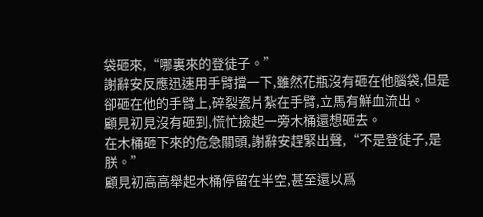袋砸來,“哪裏來的登徒子。”
謝辭安反應迅速用手臂擋一下,雖然花瓶沒有砸在他腦袋,但是卻砸在他的手臂上,碎裂瓷片紮在手臂,立馬有鮮血流出。
顧見初見沒有砸到,慌忙撿起一旁木桶還想砸去。
在木桶砸下來的危急關頭,謝辭安趕緊出聲,“不是登徒子,是朕。”
顧見初高高舉起木桶停留在半空,甚至還以爲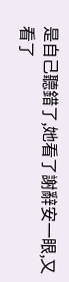是自己聽錯了,她看了謝辭安一眼,又看了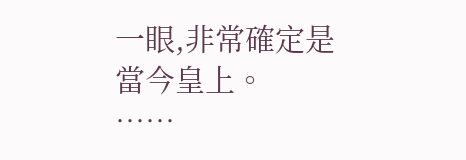一眼,非常確定是當今皇上。
……